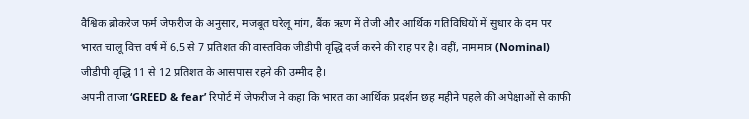वैश्विक ब्रोकरेज फर्म जेफरीज के अनुसार, मजबूत घरेलू मांग, बैंक ऋण में तेजी और आर्थिक गतिविधियों में सुधार के दम पर भारत चालू वित्त वर्ष में 6.5 से 7 प्रतिशत की वास्तविक जीडीपी वृद्धि दर्ज करने की राह पर है। वहीं, नाममात्र (Nominal) जीडीपी वृद्धि 11 से 12 प्रतिशत के आसपास रहने की उम्मीद है।
अपनी ताजा ‘GREED & fear’ रिपोर्ट में जेफरीज ने कहा कि भारत का आर्थिक प्रदर्शन छह महीने पहले की अपेक्षाओं से काफी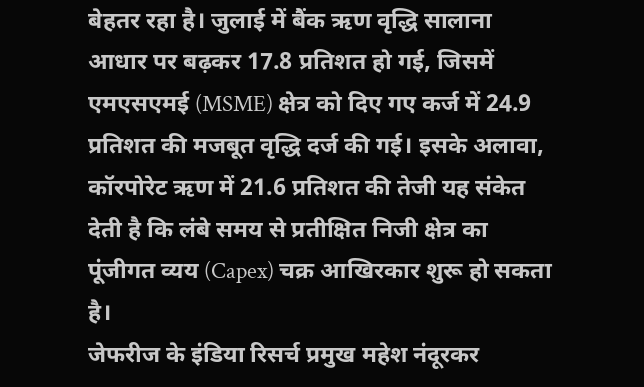बेहतर रहा है। जुलाई में बैंक ऋण वृद्धि सालाना आधार पर बढ़कर 17.8 प्रतिशत हो गई, जिसमें एमएसएमई (MSME) क्षेत्र को दिए गए कर्ज में 24.9 प्रतिशत की मजबूत वृद्धि दर्ज की गई। इसके अलावा, कॉरपोरेट ऋण में 21.6 प्रतिशत की तेजी यह संकेत देती है कि लंबे समय से प्रतीक्षित निजी क्षेत्र का पूंजीगत व्यय (Capex) चक्र आखिरकार शुरू हो सकता है।
जेफरीज के इंडिया रिसर्च प्रमुख महेश नंदूरकर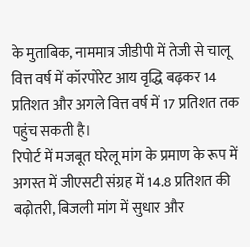के मुताबिक, नाममात्र जीडीपी में तेजी से चालू वित्त वर्ष में कॉरपोरेट आय वृद्धि बढ़कर 14 प्रतिशत और अगले वित्त वर्ष में 17 प्रतिशत तक पहुंच सकती है।
रिपोर्ट में मजबूत घरेलू मांग के प्रमाण के रूप में अगस्त में जीएसटी संग्रह में 14.8 प्रतिशत की बढ़ोतरी, बिजली मांग में सुधार और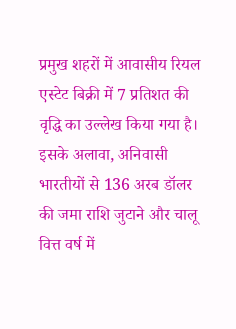प्रमुख शहरों में आवासीय रियल एस्टेट बिक्री में 7 प्रतिशत की वृद्धि का उल्लेख किया गया है। इसके अलावा, अनिवासी भारतीयों से 136 अरब डॉलर की जमा राशि जुटाने और चालू वित्त वर्ष में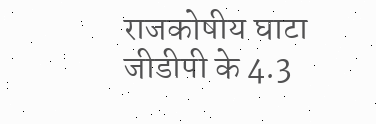राजकोषीय घाटा जीडीपी के 4.3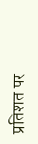प्रतिशत पर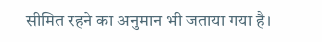सीमित रहने का अनुमान भी जताया गया है।